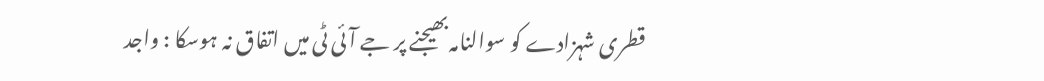قطری شہزادے کو سوالنامہ بھیجنے پر جے آئی ٹی میں اتفاق نہ ہوسکا : واجد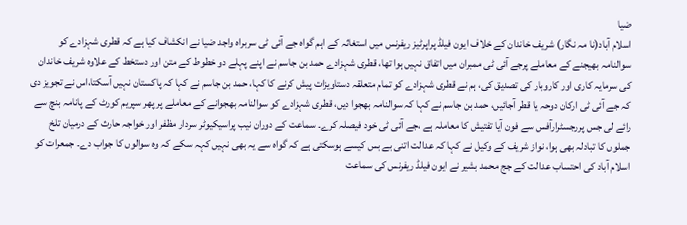ضیا
اسلام آباد(نا مہ نگار) شریف خاندان کے خلاف ایون فیلڈ پراپرٹیز ریفرنس میں استغاثہ کے اہم گواہ جے آئی ٹی سربراہ واجد ضیا نے انکشاف کیا ہے کہ قطری شہزادے کو سوالنامہ بھیجنے کے معاملے پرجے آئی ٹی ممبران میں اتفاق نہیں ہوا تھا، قطری شہزادے حمد بن جاسم نے اپنے پہلے دو خطوط کے متن اور دستخط کے علاوہ شریف خاندان کی سرمایہ کاری اور کاروبار کی تصدیق کی، ہم نے قطری شہزادے کو تمام متعلقہ دستاویزات پیش کرنے کا کہا، حمد بن جاسم نے کہا کہ پاکستان نہیں آسکتا،اس نے تجویز دی کہ جے آئی ٹی ارکان دوحہ یا قطر آجائیں، حمد بن جاسم نے کہا کہ سوالنامہ بھجوا دیں، قطری شہزادے کو سوالنامہ بھجوانے کے معاملے پر پھر سپریم کورٹ کے پانامہ بنچ سے رائے لی جس پررجسٹرارآفس سے فون آیا تفتیش کا معاملہ ہے ،جے آئی ٹی خود فیصلہ کرے۔ سماعت کے دوران نیب پراسیکیوٹر سردار مظفر اور خواجہ حارث کے درمیان تلخ جملوں کا تبادلہ بھی ہوا، نواز شریف کے وکیل نے کہا کہ عدالت اتنی بے بس کیسے ہوسکتی ہے کہ گواہ سے یہ بھی نہیں کہہ سکے کہ وہ سوالوں کا جواب دے۔ جمعرات کو اسلام آباد کی احتساب عدالت کے جج محمد بشیر نے ایون فیلڈ ریفرنس کی سماعت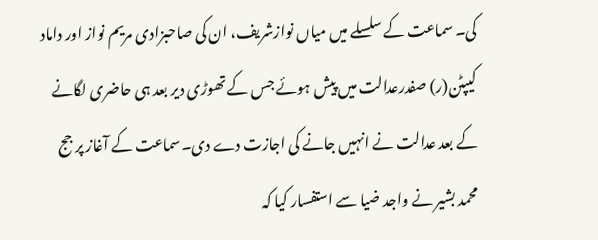کی۔ سماعت کے سلسلے میں میاں نوازشریف، ان کی صاحبزادی مریم نواز اور داماد کیپٹن(ر) صفدرعدالت میں پیش ہوئے جس کے تھوڑی دیر بعد ہی حاضری لگانے کے بعد عدالت نے انہیں جانے کی اجازت دے دی۔سماعت کے آغاز پر جج محمد بشیر نے واجد ضیا سے استفسار کیا کہ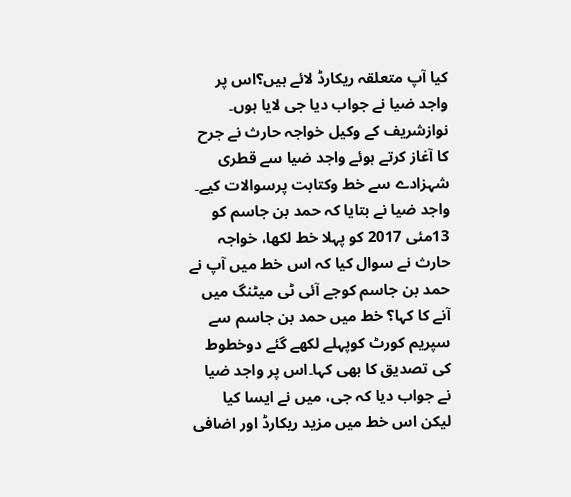کیا آپ متعلقہ ریکارڈ لائے ہیں؟اس پر واجد ضیا نے جواب دیا جی لایا ہوں۔ نوازشریف کے وکیل خواجہ حارث نے جرح کا آغاز کرتے ہوئے واجد ضیا سے قطری شہزادے سے خط وکتابت پرسوالات کیے۔ واجد ضیا نے بتایا کہ حمد بن جاسم کو 13مئی 2017 کو پہلا خط لکھا، خواجہ حارث نے سوال کیا کہ اس خط میں آپ نے حمد بن جاسم کوجے آئی ٹی میٹنگ میں آنے کا کہا؟ خط میں حمد بن جاسم سے سپریم کورٹ کوپہلے لکھے گئے دوخطوط کی تصدیق کا بھی کہا۔اس پر واجد ضیا نے جواب دیا کہ جی، میں نے ایسا کیا لیکن اس خط میں مزید ریکارڈ اور اضافی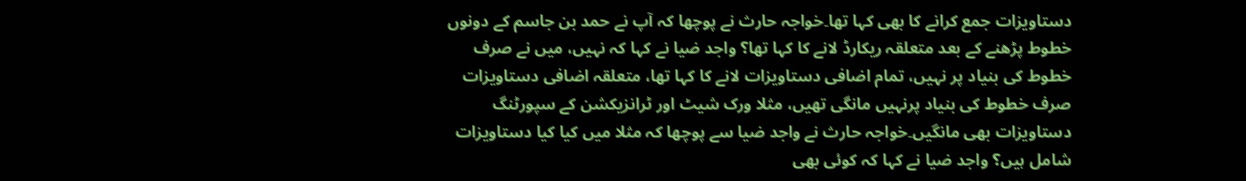دستاویزات جمع کرانے کا بھی کہا تھا۔خواجہ حارث نے پوچھا کہ آپ نے حمد بن جاسم کے دونوں خطوط پڑھنے کے بعد متعلقہ ریکارڈ لانے کا کہا تھا؟ واجد ضیا نے کہا کہ نہیں، میں نے صرف خطوط کی بنیاد پر نہیں، تمام اضافی دستاویزات لانے کا کہا تھا، متعلقہ اضافی دستاویزات صرف خطوط کی بنیاد پرنہیں مانگی تھیں، مثلا ورک شیٹ اور ٹرانزیکشن کے سپورٹنگ دستاویزات بھی مانگیں۔خواجہ حارث نے واجد ضیا سے پوچھا کہ مثلا میں کیا کیا دستاویزات شامل ہیں؟ واجد ضیا نے کہا کہ کوئی بھی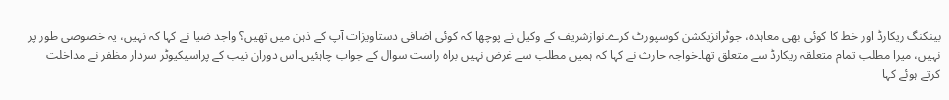بینکنگ ریکارڈ اور خط کا کوئی بھی معاہدہ، جوٹرانزیکشن کوسپورٹ کرے۔نوازشریف کے وکیل نے پوچھا کہ کوئی اضافی دستاویزات آپ کے ذہن میں تھیں؟ واجد ضیا نے کہا کہ نہیں، یہ خصوصی طور پر نہیں، میرا مطلب تمام متعلقہ ریکارڈ سے متعلق تھا۔خواجہ حارث نے کہا کہ ہمیں مطلب سے غرض نہیں براہ راست سوال کے جواب چاہئیں۔اس دوران نیب کے پراسیکیوٹر سردار مظفر نے مداخلت کرتے ہوئے کہا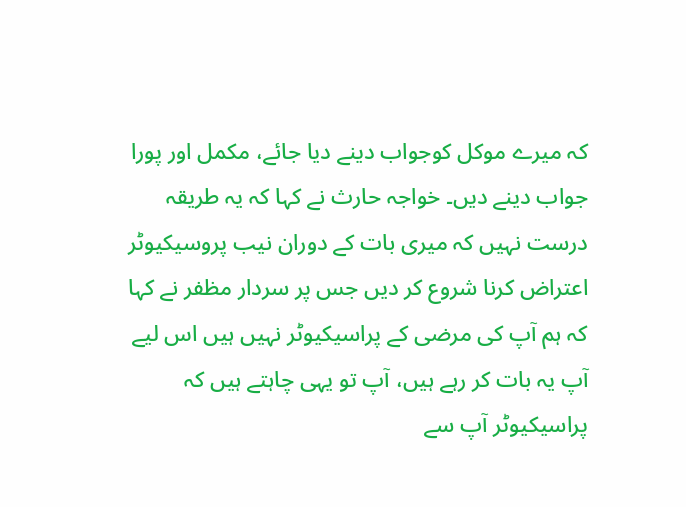کہ میرے موکل کوجواب دینے دیا جائے، مکمل اور پورا جواب دینے دیں۔ خواجہ حارث نے کہا کہ یہ طریقہ درست نہیں کہ میری بات کے دوران نیب پروسیکیوٹر اعتراض کرنا شروع کر دیں جس پر سردار مظفر نے کہا کہ ہم آپ کی مرضی کے پراسیکیوٹر نہیں ہیں اس لیے آپ یہ بات کر رہے ہیں، آپ تو یہی چاہتے ہیں کہ پراسیکیوٹر آپ سے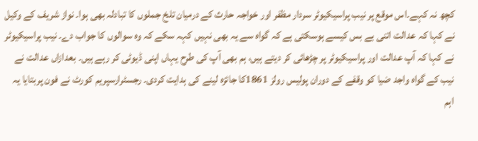کچھ نہ کہے۔اس موقع پر نیب پراسیکیوٹر سردار مظفر اور خواجہ حارث کے درمیان تلخ جملوں کا تبادلہ بھی ہوا۔ نواز شریف کے وکیل نے کہا کہ عدالت اتنی بے بس کیسے ہوسکتی ہے کہ گواہ سے یہ بھی نہیں کہہ سکے کہ وہ سوالوں کا جواب دے۔ نیب پراسیکیوٹر نے کہا کہ آپ عدالت اور پراسیکیوٹر پر چڑھائی کر دیتے ہیں، ہم بھی آپ کی طرح یہاں اپنی ڈیوٹی کر رہے ہیں۔ بعدازاں عدالت نے نیب کے گواہ واجد ضیا کو وقفے کے دوران پولیس رولز 1861کا جائزہ لینے کی ہدایت کردی۔ رجسٹرارسپریم کورٹ نے فون پربتایا یہ اہم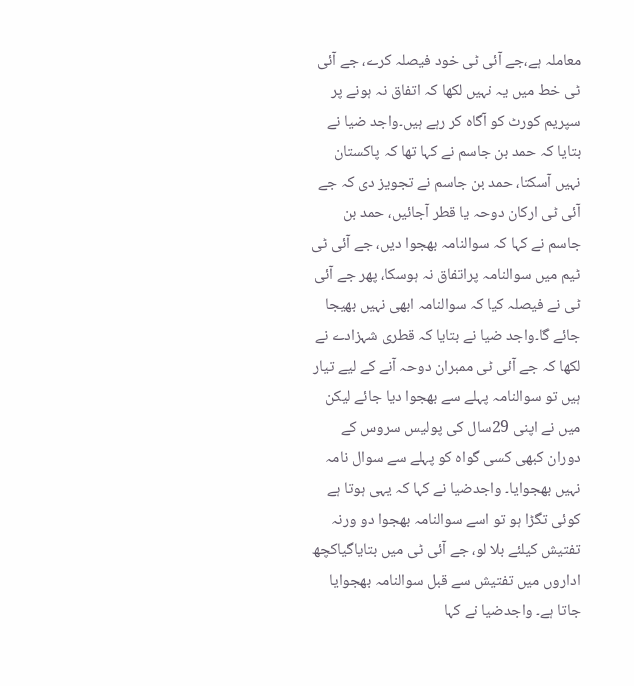معاملہ ہے،جے آئی ٹی خود فیصلہ کرے، جے آئی ٹی خط میں یہ نہیں لکھا کہ اتفاق نہ ہونے پر سپریم کورٹ کو آگاہ کر رہے ہیں۔واجد ضیا نے بتایا کہ حمد بن جاسم نے کہا تھا کہ پاکستان نہیں آسکتا، حمد بن جاسم نے تجویز دی کہ جے آئی ٹی ارکان دوحہ یا قطر آجائیں، حمد بن جاسم نے کہا کہ سوالنامہ بھجوا دیں، جے آئی ٹی ٹیم میں سوالنامہ پراتفاق نہ ہوسکا، پھر جے آئی ٹی نے فیصلہ کیا کہ سوالنامہ ابھی نہیں بھیجا جائے گا۔واجد ضیا نے بتایا کہ قطری شہزادے نے لکھا کہ جے آئی ٹی ممبران دوحہ آنے کے لیے تیار ہیں تو سوالنامہ پہلے سے بھجوا دیا جائے لیکن میں نے اپنی 29سال کی پولیس سروس کے دوران کبھی کسی گواہ کو پہلے سے سوال نامہ نہیں بھجوایا۔ واجدضیا نے کہا کہ یہی ہوتا ہے کوئی تگڑا ہو تو اسے سوالنامہ بھجوا دو ورنہ تفتیش کیلئے بلا لو، جے آئی ٹی میں بتایاگیاکچھ اداروں میں تفتیش سے قبل سوالنامہ بھجوایا جاتا ہے۔ واجدضیا نے کہا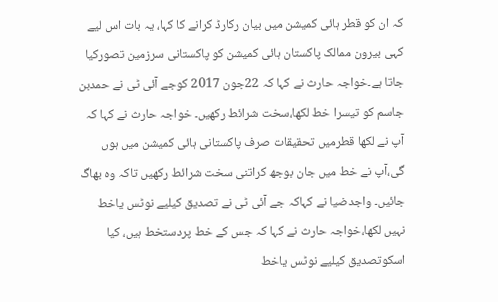کہ ان کو قطر ہائی کمیشن میں بیان رکارڈ کرانے کا کہا، یہ بات اس لیے کہی بیرون ممالک پاکستان ہائی کمیشن کو پاکستانی سرزمین تصورکیا جاتا ہے۔خواجہ حارث نے کہا کہ 22جون 2017 کوجے آئی ٹی نے حمدبن جاسم کو تیسرا خط لکھا،سخت شرائط رکھیں۔ خواجہ حارث نے کہا کہ آپ نے لکھا قطرمیں تحقیقات صرف پاکستانی ہائی کمیشن میں ہوں گی،آپ نے خط میں جان بوجھ کراتنی سخت شرائط رکھیں تاکہ وہ بھاگ جائیں۔ واجدضیا نے کہاکہ جے آئی ٹی نے تصدیق کیلیے نوٹس یاخط نہیں لکھا،خواجہ حارث نے کہا کہ جس کے خط پردستخط ہیں، کیا اسکوتصدیق کیلیے نوٹس یاخط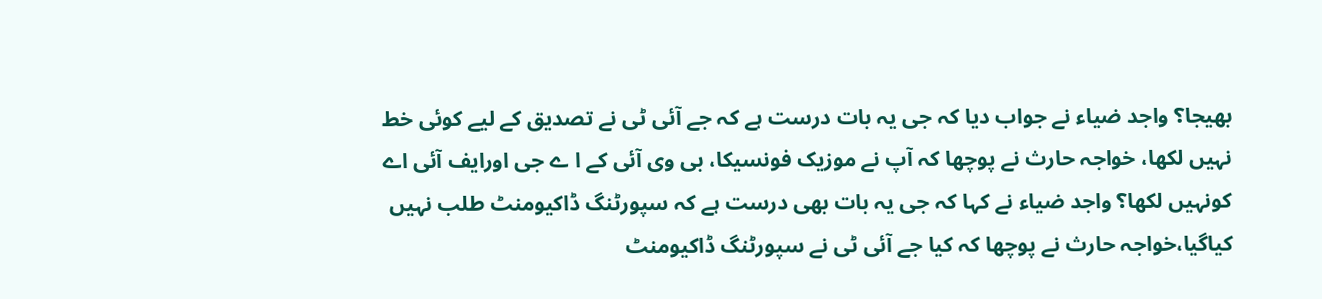بھیجا؟ واجد ضیاء نے جواب دیا کہ جی یہ بات درست ہے کہ جے آئی ٹی نے تصدیق کے لیے کوئی خط نہیں لکھا، خواجہ حارث نے پوچھا کہ آپ نے موزیک فونسیکا، بی وی آئی کے ا ے جی اورایف آئی اے کونہیں لکھا؟ واجد ضیاء نے کہا کہ جی یہ بات بھی درست ہے کہ سپورٹنگ ڈاکیومنٹ طلب نہیں کیاگیا،خواجہ حارث نے پوچھا کہ کیا جے آئی ٹی نے سپورٹنگ ڈاکیومنٹ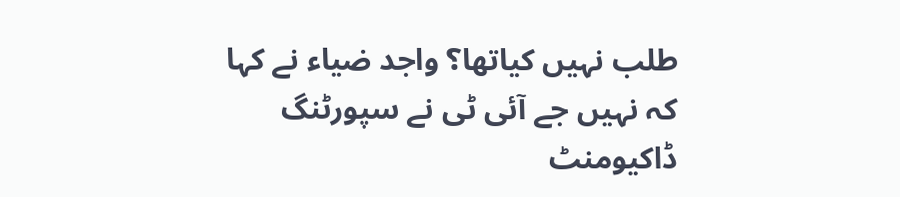طلب نہیں کیاتھا؟ واجد ضیاء نے کہا کہ نہیں جے آئی ٹی نے سپورٹنگ ڈاکیومنٹ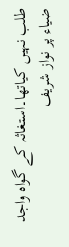طلب نہیں کیاتھا۔استغاثہ کے گواہ واجد ضیاء پر نواز شریف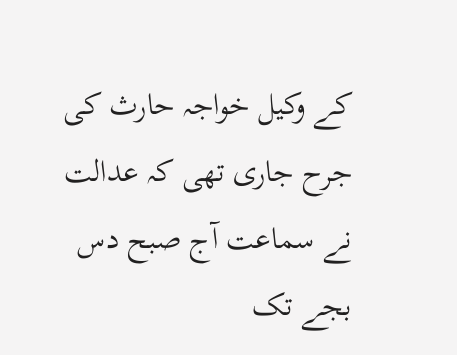کے وکیل خواجہ حارث کی جرح جاری تھی کہ عدالت نے سماعت آج صبح دس بجے تک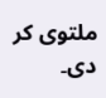ملتوی کر دی۔